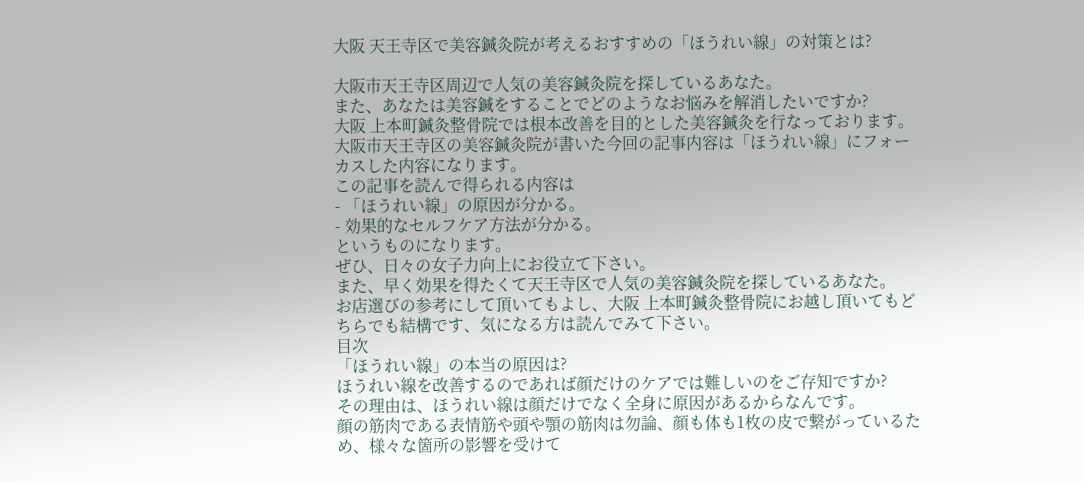大阪 天王寺区で美容鍼灸院が考えるおすすめの「ほうれい線」の対策とは?

大阪市天王寺区周辺で人気の美容鍼灸院を探しているあなた。
また、あなたは美容鍼をすることでどのようなお悩みを解消したいですか?
大阪 上本町鍼灸整骨院では根本改善を目的とした美容鍼灸を行なっております。
大阪市天王寺区の美容鍼灸院が書いた今回の記事内容は「ほうれい線」にフォーカスした内容になります。
この記事を読んで得られる内容は
- 「ほうれい線」の原因が分かる。
- 効果的なセルフケア方法が分かる。
というものになります。
ぜひ、日々の女子力向上にお役立て下さい。
また、早く効果を得たくて天王寺区で人気の美容鍼灸院を探しているあなた。
お店選びの参考にして頂いてもよし、大阪 上本町鍼灸整骨院にお越し頂いてもどちらでも結構です、気になる方は読んでみて下さい。
目次
「ほうれい線」の本当の原因は?
ほうれい線を改善するのであれば顔だけのケアでは難しいのをご存知ですか?
その理由は、ほうれい線は顔だけでなく全身に原因があるからなんです。
顔の筋肉である表情筋や頭や顎の筋肉は勿論、顔も体も1枚の皮で繋がっているため、様々な箇所の影響を受けて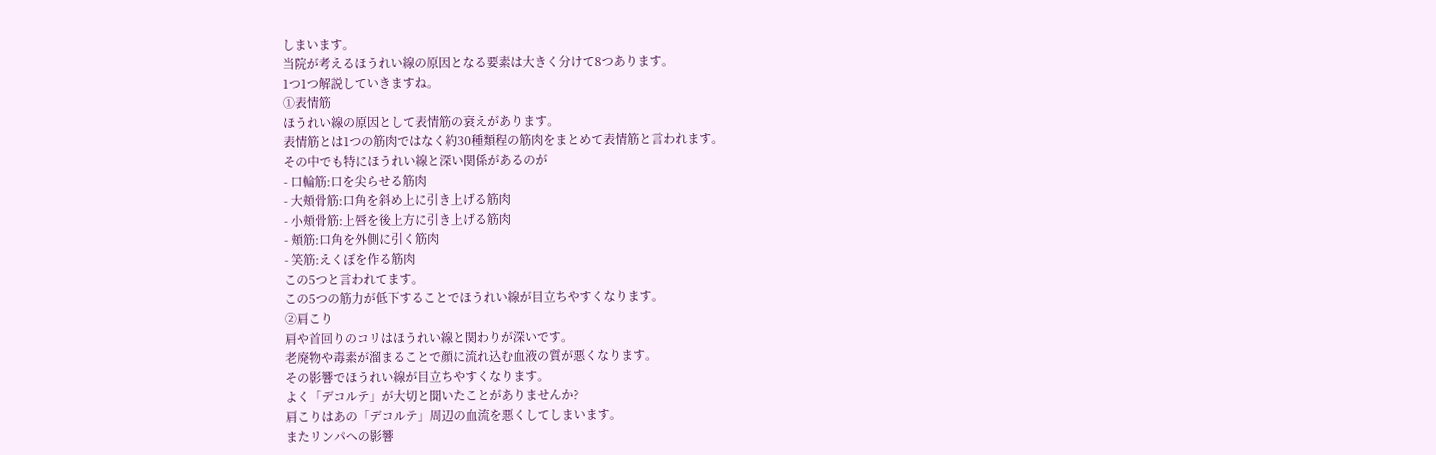しまいます。
当院が考えるほうれい線の原因となる要素は大きく分けて8つあります。
1つ1つ解説していきますね。
①表情筋
ほうれい線の原因として表情筋の衰えがあります。
表情筋とは1つの筋肉ではなく約30種類程の筋肉をまとめて表情筋と言われます。
その中でも特にほうれい線と深い関係があるのが
- 口輪筋:口を尖らせる筋肉
- 大頬骨筋:口角を斜め上に引き上げる筋肉
- 小頬骨筋:上唇を後上方に引き上げる筋肉
- 頬筋:口角を外側に引く筋肉
- 笑筋:えくぼを作る筋肉
この5つと言われてます。
この5つの筋力が低下することでほうれい線が目立ちやすくなります。
②肩こり
肩や首回りのコリはほうれい線と関わりが深いです。
老廃物や毒素が溜まることで顔に流れ込む血液の質が悪くなります。
その影響でほうれい線が目立ちやすくなります。
よく「デコルテ」が大切と聞いたことがありませんか?
肩こりはあの「デコルテ」周辺の血流を悪くしてしまいます。
またリンパへの影響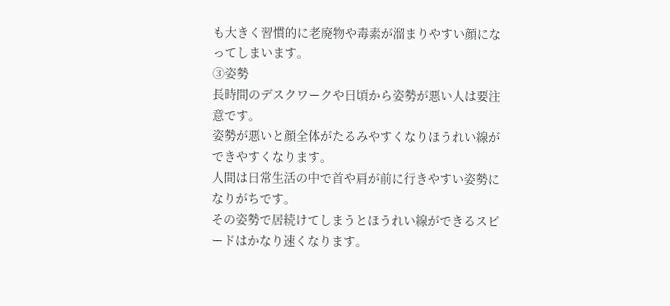も大きく習慣的に老廃物や毒素が溜まりやすい顔になってしまいます。
③姿勢
長時間のデスクワークや日頃から姿勢が悪い人は要注意です。
姿勢が悪いと顔全体がたるみやすくなりほうれい線ができやすくなります。
人間は日常生活の中で首や肩が前に行きやすい姿勢になりがちです。
その姿勢で居続けてしまうとほうれい線ができるスピードはかなり速くなります。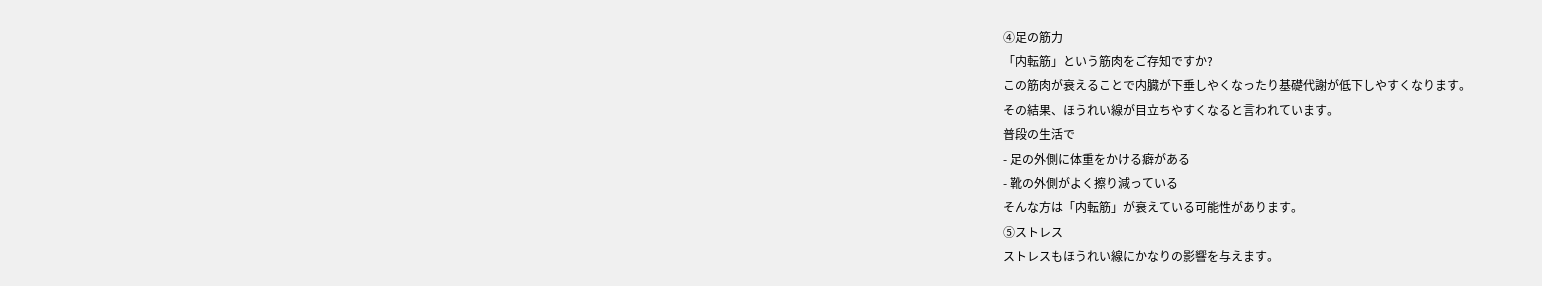④足の筋力
「内転筋」という筋肉をご存知ですか?
この筋肉が衰えることで内臓が下垂しやくなったり基礎代謝が低下しやすくなります。
その結果、ほうれい線が目立ちやすくなると言われています。
普段の生活で
- 足の外側に体重をかける癖がある
- 靴の外側がよく擦り減っている
そんな方は「内転筋」が衰えている可能性があります。
⑤ストレス
ストレスもほうれい線にかなりの影響を与えます。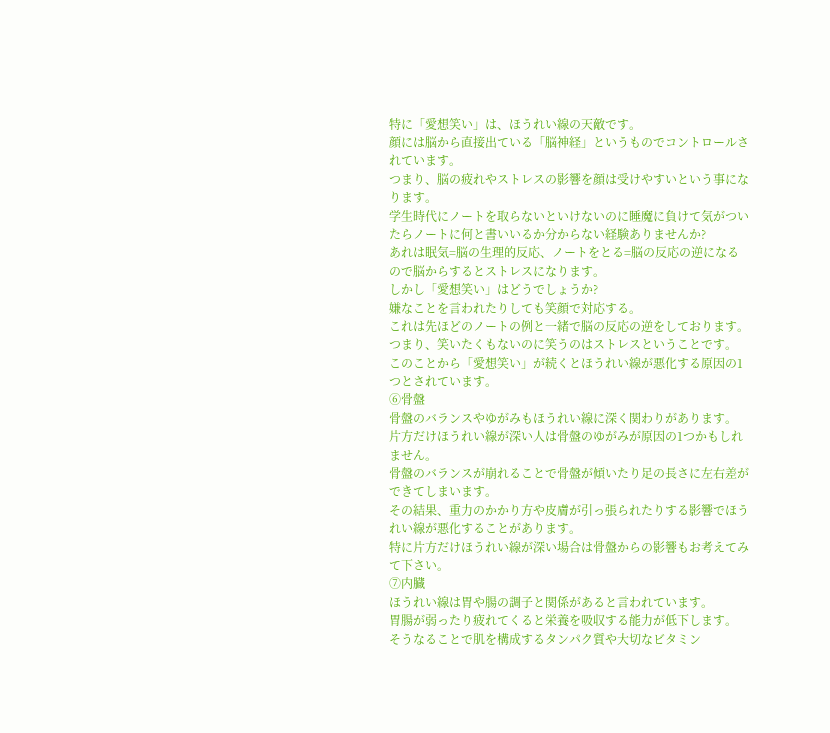特に「愛想笑い」は、ほうれい線の天敵です。
顔には脳から直接出ている「脳神経」というものでコントロールされています。
つまり、脳の疲れやストレスの影響を顔は受けやすいという事になります。
学生時代にノートを取らないといけないのに睡魔に負けて気がついたらノートに何と書いいるか分からない経験ありませんか?
あれは眠気=脳の生理的反応、ノートをとる=脳の反応の逆になるので脳からするとストレスになります。
しかし「愛想笑い」はどうでしょうか?
嫌なことを言われたりしても笑顔で対応する。
これは先ほどのノートの例と一緒で脳の反応の逆をしております。
つまり、笑いたくもないのに笑うのはストレスということです。
このことから「愛想笑い」が続くとほうれい線が悪化する原因の1つとされています。
⑥骨盤
骨盤のバランスやゆがみもほうれい線に深く関わりがあります。
片方だけほうれい線が深い人は骨盤のゆがみが原因の1つかもしれません。
骨盤のバランスが崩れることで骨盤が傾いたり足の長さに左右差ができてしまいます。
その結果、重力のかかり方や皮膚が引っ張られたりする影響でほうれい線が悪化することがあります。
特に片方だけほうれい線が深い場合は骨盤からの影響もお考えてみて下さい。
⑦内臓
ほうれい線は胃や腸の調子と関係があると言われています。
胃腸が弱ったり疲れてくると栄養を吸収する能力が低下します。
そうなることで肌を構成するタンパク質や大切なビタミン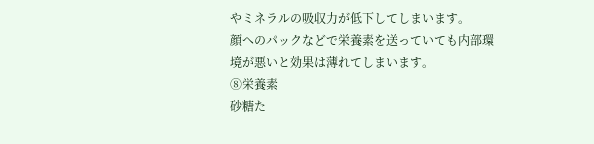やミネラルの吸収力が低下してしまいます。
顔へのパックなどで栄養素を送っていても内部環境が悪いと効果は薄れてしまいます。
⑧栄養素
砂糖た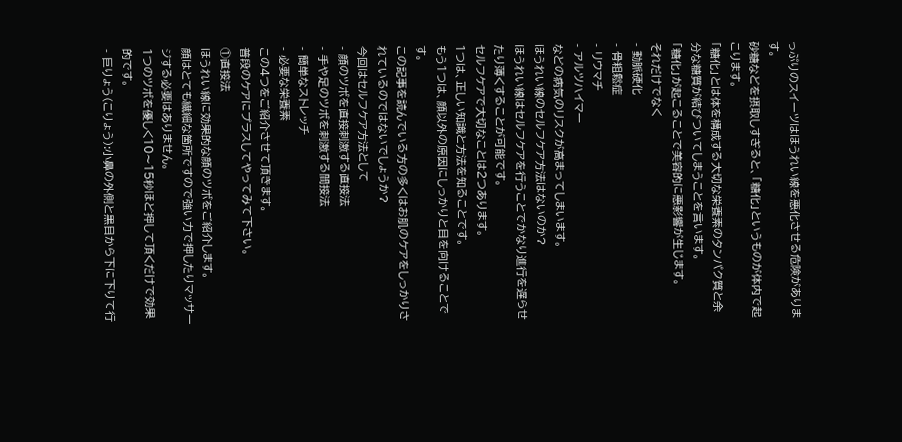っぷりのスイーツはほうれい線を悪化させる危険があります。
砂糖などを摂取しすぎると、「糖化」というものが体内で起こります。
「糖化」とは体を構成する大切な栄養素のタンパク質と余分な糖質が結びついてしまうことを言います。
「糖化」が起こることで美容的に悪影響が生じます。
それだけでなく
- 動脈硬化
- 骨粗鬆症
- リウマチ
- アルツハイマー
などの病気のリスクが高まってしまいます。
ほうれい線のセルフケア方法はないのか?
ほうれい線はセルフケアを行うことでかなり進行を遅らせたり薄くすることが可能です。
セルフケアで大切なことは2つあります。
1つは、正しい知識と方法を知ることです。
もう1つは、顔以外の原因にしっかりと目を向けることです。
この記事を読んでいる方の多くはお肌のケアをしっかりされているのではないでしょうか?
今回はセルフケア方法として
- 顔のツボを直接刺激する直接法
- 手や足のツボを刺激する間接法
- 簡単なストレッチ
- 必要な栄養素
この4つをご紹介させて頂きます。
普段のケアにプラスしてやってみて下さい。
①直接法
ほうれい線に効果的な顔のツボをご紹介します。
顔はとても繊細な箇所ですので強い力で押したりマッサージする必要はありません。
1つのツボを優しく10〜15秒ほど押して頂くだけで効果的です。
- 巨りょう(こりょう):小鼻の外側と黒目から下に下りて行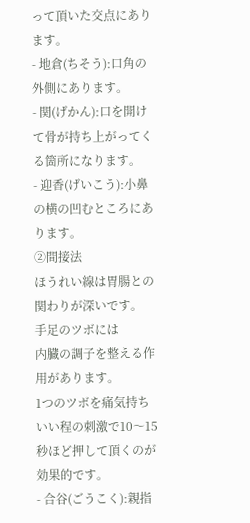って頂いた交点にあります。
- 地倉(ちそう):口角の外側にあります。
- 関(げかん):口を開けて骨が持ち上がってくる箇所になります。
- 迎香(げいこう):小鼻の横の凹むところにあります。
②間接法
ほうれい線は胃腸との関わりが深いです。
手足のツボには
内臓の調子を整える作用があります。
1つのツボを痛気持ちいい程の刺激で10〜15秒ほど押して頂くのが効果的です。
- 合谷(ごうこく):親指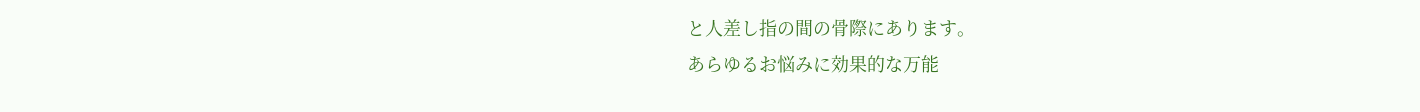と人差し指の間の骨際にあります。
あらゆるお悩みに効果的な万能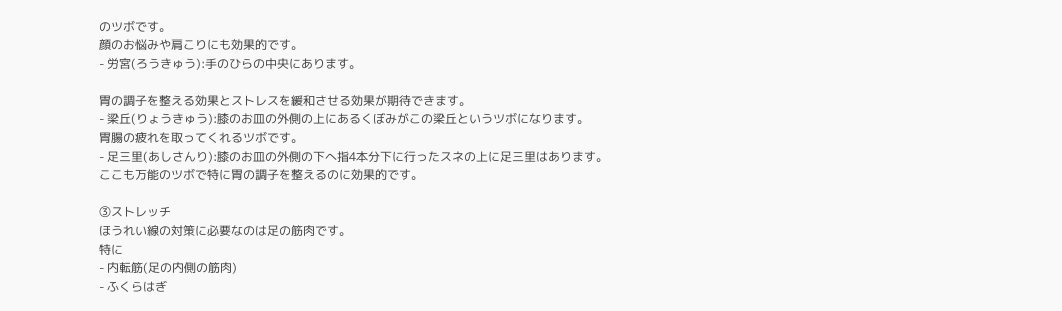のツボです。
顔のお悩みや肩こりにも効果的です。
- 労宮(ろうきゅう):手のひらの中央にあります。

胃の調子を整える効果とストレスを緩和させる効果が期待できます。
- 梁丘(りょうきゅう):膝のお皿の外側の上にあるくぼみがこの梁丘というツボになります。
胃腸の疲れを取ってくれるツボです。
- 足三里(あしさんり):膝のお皿の外側の下へ指4本分下に行ったスネの上に足三里はあります。
ここも万能のツボで特に胃の調子を整えるのに効果的です。

③ストレッチ
ほうれい線の対策に必要なのは足の筋肉です。
特に
- 内転筋(足の内側の筋肉)
- ふくらはぎ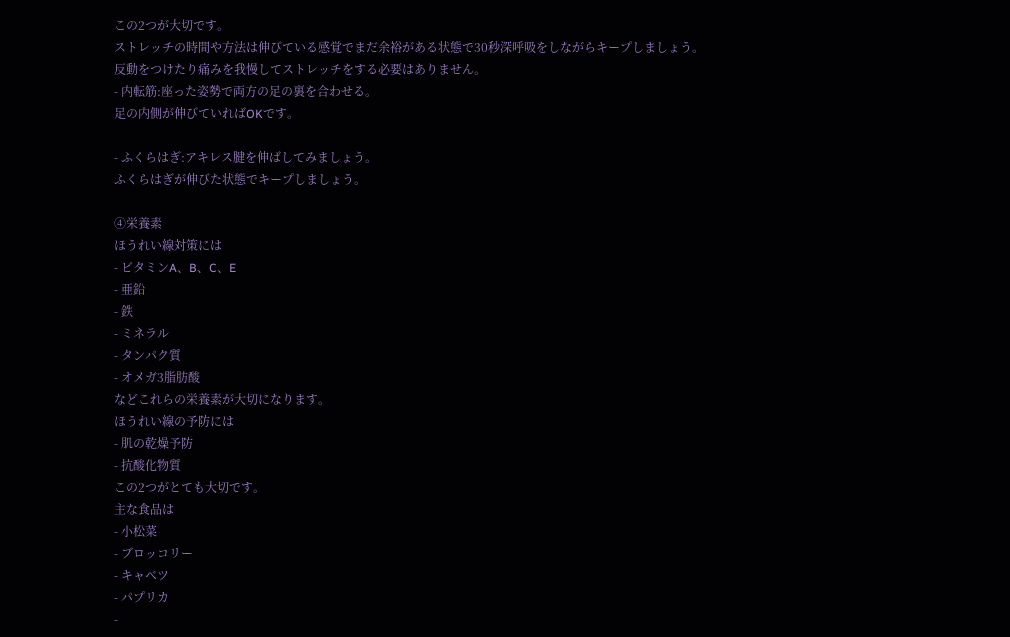この2つが大切です。
ストレッチの時間や方法は伸びている感覚でまだ余裕がある状態で30秒深呼吸をしながらキープしましょう。
反動をつけたり痛みを我慢してストレッチをする必要はありません。
- 内転筋:座った姿勢で両方の足の裏を合わせる。
足の内側が伸びていればOKです。

- ふくらはぎ:アキレス腱を伸ばしてみましょう。
ふくらはぎが伸びた状態でキープしましょう。

④栄養素
ほうれい線対策には
- ビタミンA、B、C、E
- 亜鉛
- 鉄
- ミネラル
- タンパク質
- オメガ3脂肪酸
などこれらの栄養素が大切になります。
ほうれい線の予防には
- 肌の乾燥予防
- 抗酸化物質
この2つがとても大切です。
主な食品は
- 小松菜
- ブロッコリー
- キャベツ
- パプリカ
-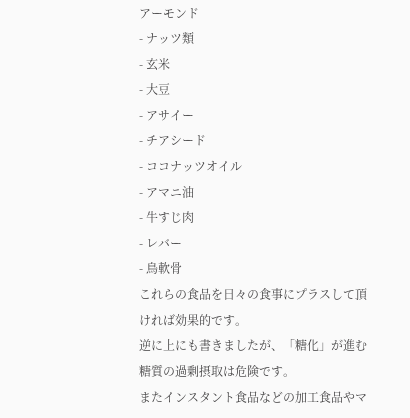アーモンド
- ナッツ類
- 玄米
- 大豆
- アサイー
- チアシード
- ココナッツオイル
- アマニ油
- 牛すじ肉
- レバー
- 鳥軟骨
これらの食品を日々の食事にプラスして頂ければ効果的です。
逆に上にも書きましたが、「糖化」が進む糖質の過剰摂取は危険です。
またインスタント食品などの加工食品やマ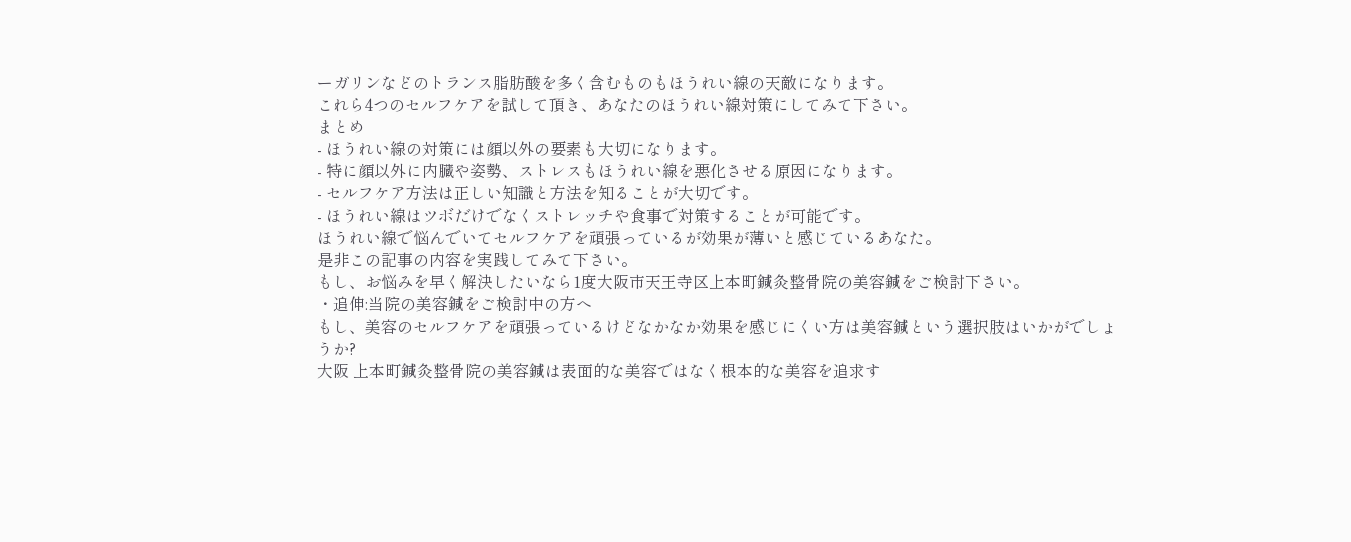ーガリンなどのトランス脂肪酸を多く含むものもほうれい線の天敵になります。
これら4つのセルフケアを試して頂き、あなたのほうれい線対策にしてみて下さい。
まとめ
- ほうれい線の対策には顔以外の要素も大切になります。
- 特に顔以外に内臓や姿勢、ストレスもほうれい線を悪化させる原因になります。
- セルフケア方法は正しい知識と方法を知ることが大切です。
- ほうれい線はツボだけでなくストレッチや食事で対策することが可能です。
ほうれい線で悩んでいてセルフケアを頑張っているが効果が薄いと感じているあなた。
是非この記事の内容を実践してみて下さい。
もし、お悩みを早く解決したいなら1度大阪市天王寺区上本町鍼灸整骨院の美容鍼をご検討下さい。
・追伸:当院の美容鍼をご検討中の方へ
もし、美容のセルフケアを頑張っているけどなかなか効果を感じにくい方は美容鍼という選択肢はいかがでしょうか?
大阪 上本町鍼灸整骨院の美容鍼は表面的な美容ではなく根本的な美容を追求す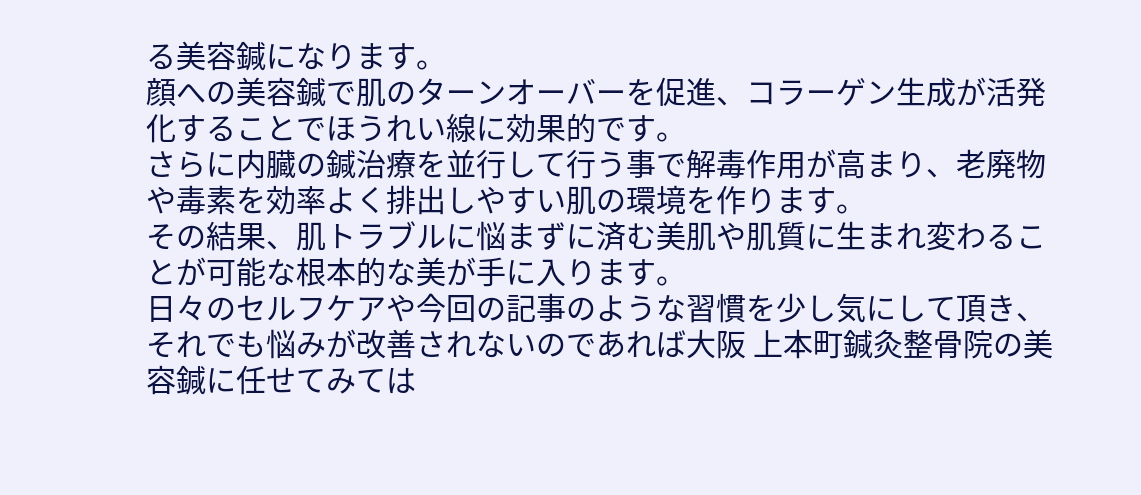る美容鍼になります。
顔への美容鍼で肌のターンオーバーを促進、コラーゲン生成が活発化することでほうれい線に効果的です。
さらに内臓の鍼治療を並行して行う事で解毒作用が高まり、老廃物や毒素を効率よく排出しやすい肌の環境を作ります。
その結果、肌トラブルに悩まずに済む美肌や肌質に生まれ変わることが可能な根本的な美が手に入ります。
日々のセルフケアや今回の記事のような習慣を少し気にして頂き、それでも悩みが改善されないのであれば大阪 上本町鍼灸整骨院の美容鍼に任せてみては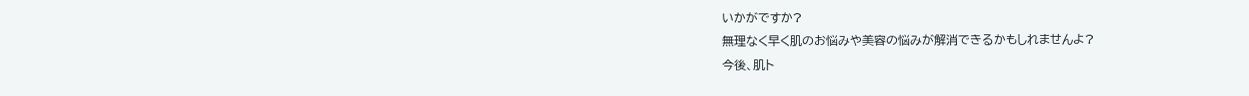いかがですか?
無理なく早く肌のお悩みや美容の悩みが解消できるかもしれませんよ?
今後、肌ト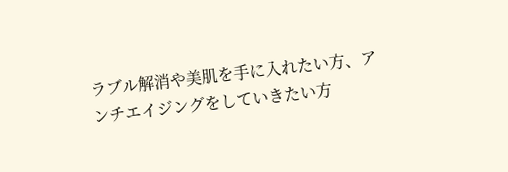ラブル解消や美肌を手に入れたい方、アンチエイジングをしていきたい方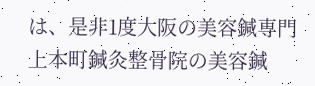は、是非1度大阪の美容鍼専門 上本町鍼灸整骨院の美容鍼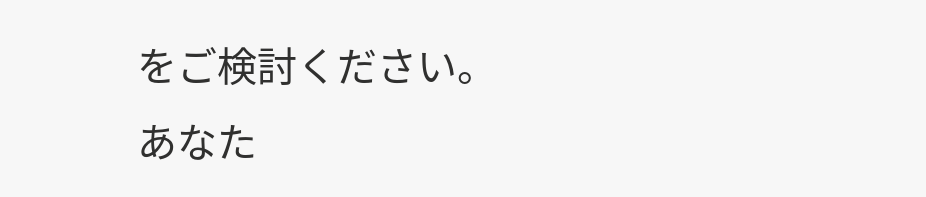をご検討ください。
あなた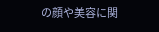の顔や美容に関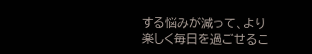する悩みが減って、より楽しく毎日を過ごせるこ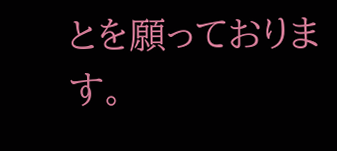とを願っております。